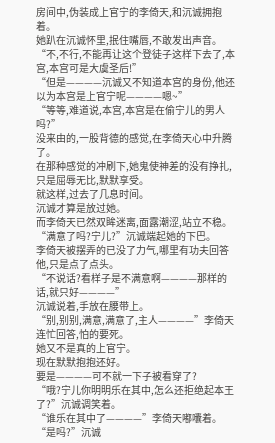房间中,伪装成上官宁的李倚天,和沉诚拥抱着。
她趴在沉诚怀里,抿住嘴唇,不敢发出声音。
“不,不行,不能再让这个登徒子这样下去了,本宫,本宫可是大虞圣后!”
“但是————沉诚又不知道本宫的身份,他还以为本宫是上官宁呢————嗯~”
“等等,难道说,本宫,本宫是在偷宁儿的男人吗?”
没来由的,一股背德的感觉,在李倚天心中升腾了。
在那种感觉的冲刷下,她鬼使神差的没有挣扎,只是屈辱无比,默默享受。
就这样,过去了几息时间。
沉诚才算是放过她。
而李倚天已然双眸迷离,面露潮涩,站立不稳。
“满意了吗?宁儿?”沉诚端起她的下巴。
李倚天被摆弄的已没了力气,哪里有功夫回答他,只是点了点头。
“不说话?看样子是不满意啊————那样的话,就只好————”
沉诚说着,手放在腰带上。
“别,别别,满意,满意了,主人————”李倚天连忙回答,怕的要死。
她又不是真的上官宁。
现在默默抱抱还好。
要是————可不就一下子被看穿了?
“哦?宁儿你明明乐在其中,怎么还拒绝起本王了?”沉诚调笑着。
“谁乐在其中了————”李倚天嘟囔着。
“是吗?”沉诚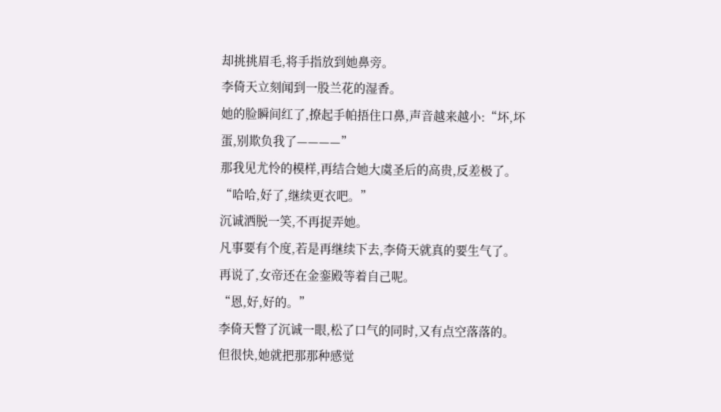却挑挑眉毛,将手指放到她鼻旁。
李倚天立刻闻到一股兰花的湿香。
她的脸瞬间红了,撩起手帕捂住口鼻,声音越来越小:“坏,坏蛋,别欺负我了————”
那我见尤怜的模样,再结合她大虞圣后的高贵,反差极了。
“哈哈,好了,继续更衣吧。”
沉诚洒脱一笑,不再捉弄她。
凡事要有个度,若是再继续下去,李倚天就真的要生气了。
再说了,女帝还在金銮殿等着自己呢。
“恩,好,好的。”
李倚天瞥了沉诚一眼,松了口气的同时,又有点空落落的。
但很快,她就把那那种感觉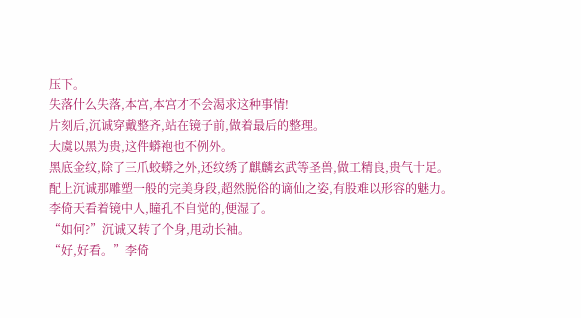压下。
失落什么失落,本宫,本宫才不会渴求这种事情!
片刻后,沉诚穿戴整齐,站在镜子前,做着最后的整理。
大虞以黑为贵,这件蟒袍也不例外。
黑底金纹,除了三爪蛟蟒之外,还纹绣了麒麟玄武等圣兽,做工精良,贵气十足。
配上沉诚那雕塑一般的完美身段,超然脱俗的谪仙之姿,有股难以形容的魅力。
李倚天看着镜中人,瞳孔不自觉的,便湿了。
“如何?”沉诚又转了个身,甩动长袖。
“好,好看。”李倚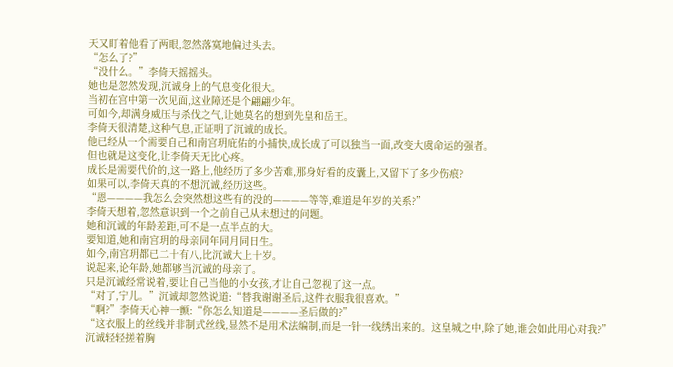天又盯着他看了两眼,忽然落寞地偏过头去。
“怎么了?”
“没什么。”李倚天摇摇头。
她也是忽然发现,沉诚身上的气息变化很大。
当初在宫中第一次见面,这业障还是个翩翩少年。
可如今,却满身威压与杀伐之气,让她莫名的想到先皇和岳王。
李倚天很清楚,这种气息,正证明了沉诚的成长。
他已经从一个需要自己和南宫玥庇佑的小捕快,成长成了可以独当一面,改变大虞命运的强者。
但也就是这变化,让李倚天无比心疼。
成长是需要代价的,这一路上,他经历了多少苦难,那身好看的皮囊上,又留下了多少伤痕?
如果可以,李倚天真的不想沉诚,经历这些。
“恩————我怎么会突然想这些有的没的————等等,难道是年岁的关系?”
李倚天想着,忽然意识到一个之前自己从未想过的问题。
她和沉诚的年龄差距,可不是一点半点的大。
要知道,她和南宫玥的母亲同年同月同日生。
如今,南宫玥都已二十有八,比沉诚大上十岁。
说起来,论年龄,她都够当沉诚的母亲了。
只是沉诚经常说着,要让自己当他的小女孩,才让自己忽视了这一点。
“对了,宁儿。”沉诚却忽然说道:“替我谢谢圣后,这件衣服我很喜欢。”
“啊?”李倚天心神一颤:“你怎么知道是————圣后做的?”
“这衣服上的丝线并非制式丝线,显然不是用术法编制,而是一针一线绣出来的。这皇城之中,除了她,谁会如此用心对我?”
沉诚轻轻搓着胸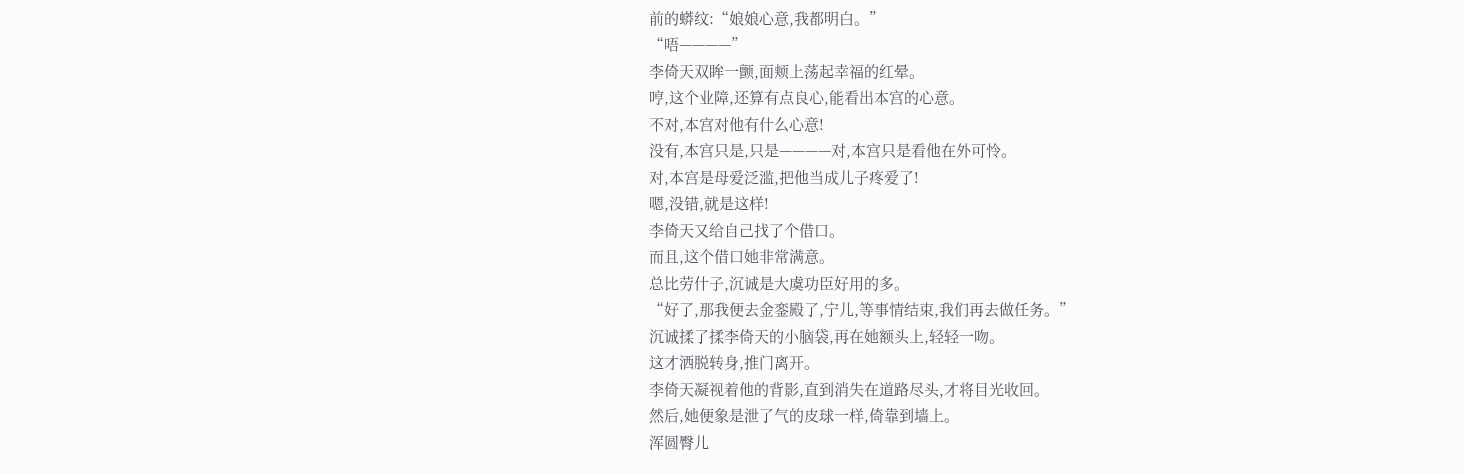前的蟒纹:“娘娘心意,我都明白。”
“唔————”
李倚天双眸一颤,面颊上荡起幸福的红晕。
哼,这个业障,还算有点良心,能看出本宫的心意。
不对,本宫对他有什么心意!
没有,本宫只是,只是————对,本宫只是看他在外可怜。
对,本宫是母爱泛滥,把他当成儿子疼爱了!
嗯,没错,就是这样!
李倚天又给自己找了个借口。
而且,这个借口她非常满意。
总比劳什子,沉诚是大虞功臣好用的多。
“好了,那我便去金銮殿了,宁儿,等事情结束,我们再去做任务。”
沉诚揉了揉李倚天的小脑袋,再在她额头上,轻轻一吻。
这才洒脱转身,推门离开。
李倚天凝视着他的背影,直到消失在道路尽头,才将目光收回。
然后,她便象是泄了气的皮球一样,倚靠到墙上。
浑圆臀儿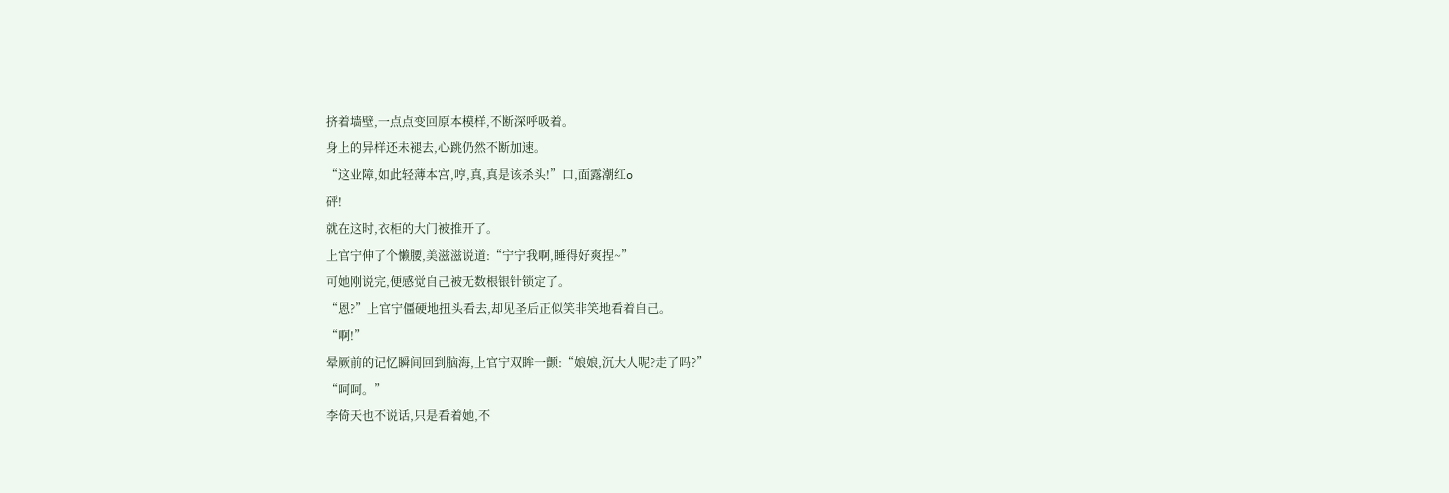挤着墙壁,一点点变回原本模样,不断深呼吸着。
身上的异样还未褪去,心跳仍然不断加速。
“这业障,如此轻薄本宫,哼,真,真是该杀头!”口,面露潮红o
砰!
就在这时,衣柜的大门被推开了。
上官宁伸了个懒腰,美滋滋说道:“宁宁我啊,睡得好爽捏~”
可她刚说完,便感觉自己被无数根银针锁定了。
“恩?”上官宁僵硬地扭头看去,却见圣后正似笑非笑地看着自己。
“啊!”
晕厥前的记忆瞬间回到脑海,上官宁双眸一颤:“娘娘,沉大人呢?走了吗?”
“呵呵。”
李倚天也不说话,只是看着她,不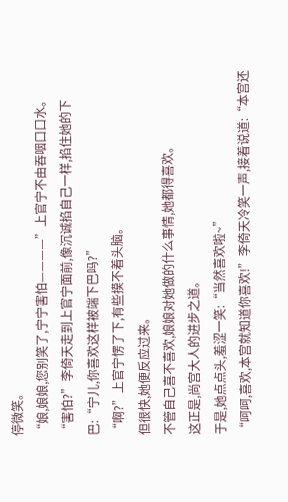停微笑。
“娘,娘娘,您别笑了,宁宁害怕————”上官宁不由吞咽口口水。
“害怕?”李倚天走到上官宁面前,像沉诚掐自己一样,掐住她的下巴:“宁儿,你喜欢这样被端下巴吗?”
“啊?”上官宁愣了下,有些摸不着头脑。
但很快,她便反应过来。
不管自己喜不喜欢,娘娘对她做的什么事情,她都得喜欢。
这正是,尚宫大人的进步之道。
于是,她点点头,羞涩一笑:“当然喜欢啦~”
“呵呵,喜欢,本宫就知道你喜欢!”李倚天冷笑一声,接着说道:“本宫还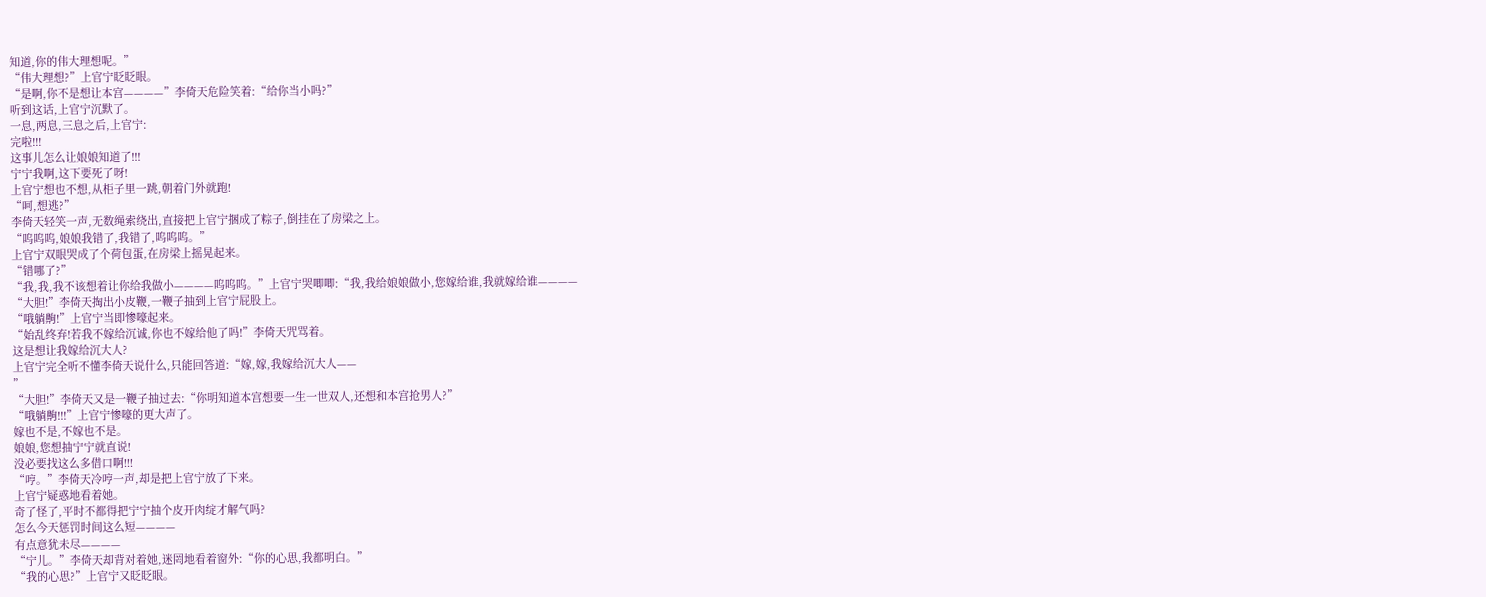知道,你的伟大理想呢。”
“伟大理想?”上官宁眨眨眼。
“是啊,你不是想让本宫————”李倚天危险笑着:“给你当小吗?”
听到这话,上官宁沉默了。
一息,两息,三息之后,上官宁:
完啦!!!
这事儿怎么让娘娘知道了!!!
宁宁我啊,这下要死了呀!
上官宁想也不想,从柜子里一跳,朝着门外就跑!
“呵,想逃?”
李倚天轻笑一声,无数绳索绕出,直接把上官宁捆成了粽子,倒挂在了房梁之上。
“呜呜呜,娘娘我错了,我错了,呜呜呜。”
上官宁双眼哭成了个荷包蛋,在房梁上摇晃起来。
“错哪了?”
“我,我,我不该想着让你给我做小————呜呜呜。”上官宁哭唧唧:“我,我给娘娘做小,您嫁给谁,我就嫁给谁————
“大胆!”李倚天掏出小皮鞭,一鞭子抽到上官宁屁股上。
“哦躺齁!”上官宁当即惨嚎起来。
“始乱终弃!若我不嫁给沉诚,你也不嫁给他了吗!”李倚天咒骂着。
这是想让我嫁给沉大人?
上官宁完全听不懂李倚天说什么,只能回答道:“嫁,嫁,我嫁给沉大人——
”
“大胆!”李倚天又是一鞭子抽过去:“你明知道本宫想要一生一世双人,还想和本宫抢男人?”
“哦躺齁!!!”上官宁惨嚎的更大声了。
嫁也不是,不嫁也不是。
娘娘,您想抽宁宁就直说!
没必要找这么多借口啊!!!
“哼。”李倚天冷哼一声,却是把上官宁放了下来。
上官宁疑惑地看着她。
奇了怪了,平时不都得把宁宁抽个皮开肉绽才解气吗?
怎么今天惩罚时间这么短————
有点意犹未尽————
“宁儿。”李倚天却背对着她,迷罔地看着窗外:“你的心思,我都明白。”
“我的心思?”上官宁又眨眨眼。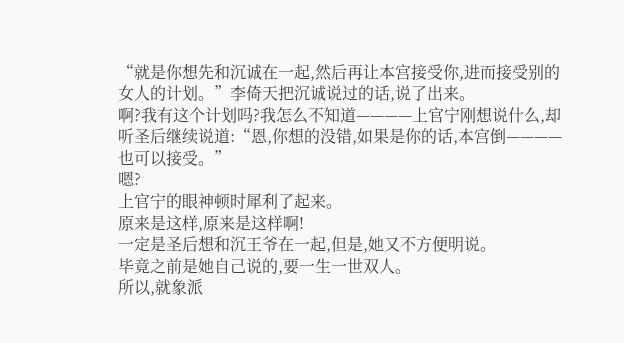“就是你想先和沉诚在一起,然后再让本宫接受你,进而接受别的女人的计划。”李倚天把沉诚说过的话,说了出来。
啊?我有这个计划吗?我怎么不知道————上官宁刚想说什么,却听圣后继续说道:“恩,你想的没错,如果是你的话,本宫倒————也可以接受。”
嗯?
上官宁的眼神顿时犀利了起来。
原来是这样,原来是这样啊!
一定是圣后想和沉王爷在一起,但是,她又不方便明说。
毕竟之前是她自己说的,要一生一世双人。
所以,就象派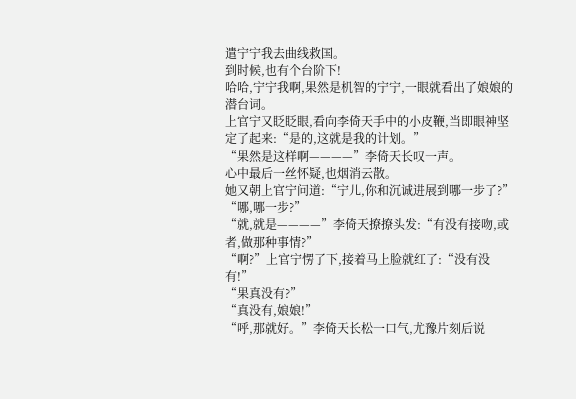遣宁宁我去曲线救国。
到时候,也有个台阶下!
哈哈,宁宁我啊,果然是机智的宁宁,一眼就看出了娘娘的潜台词。
上官宁又眨眨眼,看向李倚天手中的小皮鞭,当即眼神坚定了起来:“是的,这就是我的计划。”
“果然是这样啊————”李倚天长叹一声。
心中最后一丝怀疑,也烟消云散。
她又朝上官宁问道:“宁儿,你和沉诚进展到哪一步了?”
“哪,哪一步?”
“就,就是————”李倚天撩撩头发:“有没有接吻,或者,做那种事情?”
“啊?”上官宁愣了下,接着马上脸就红了:“没有没有!”
“果真没有?”
“真没有,娘娘!”
“呼,那就好。”李倚天长松一口气,尤豫片刻后说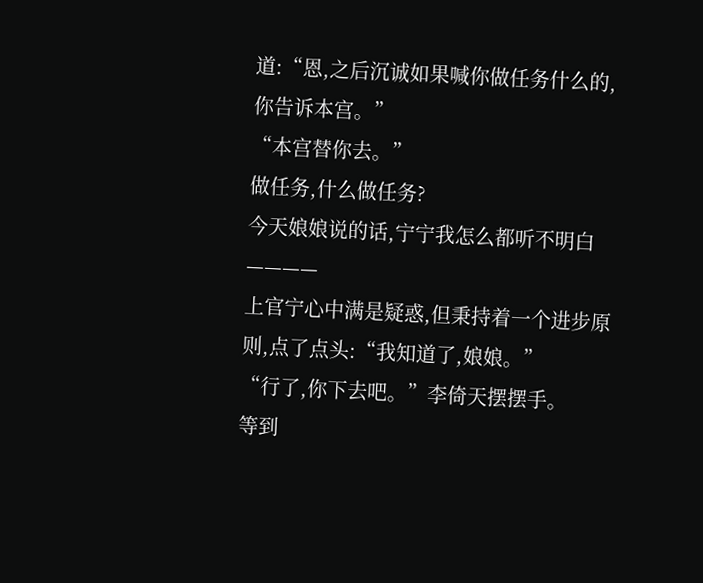道:“恩,之后沉诚如果喊你做任务什么的,你告诉本宫。”
“本宫替你去。”
做任务,什么做任务?
今天娘娘说的话,宁宁我怎么都听不明白————
上官宁心中满是疑惑,但秉持着一个进步原则,点了点头:“我知道了,娘娘。”
“行了,你下去吧。”李倚天摆摆手。
等到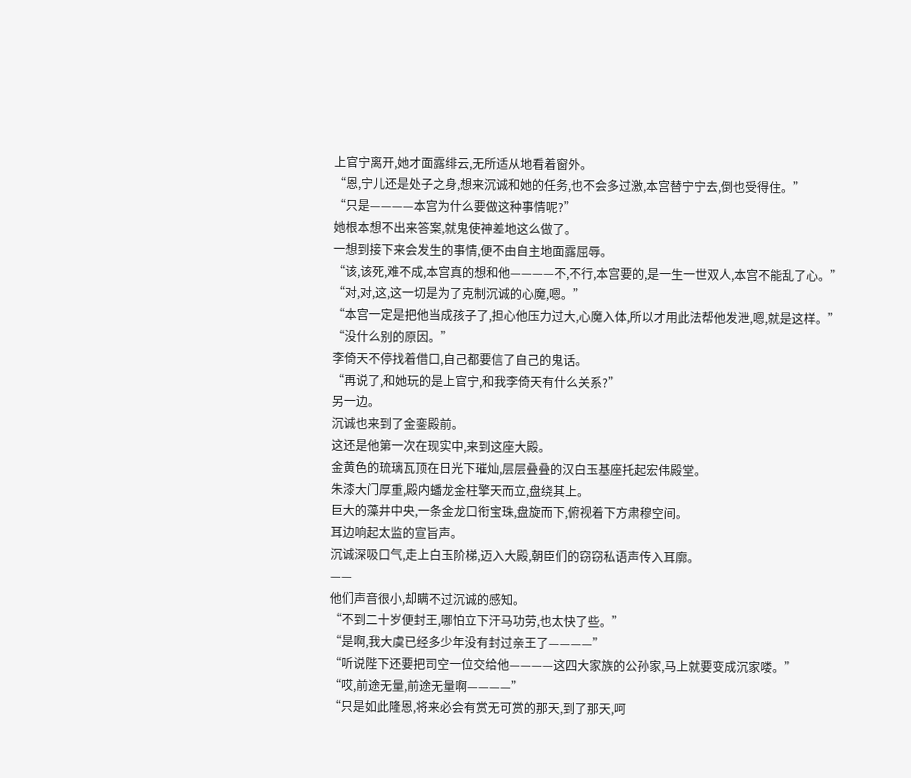上官宁离开,她才面露绯云,无所适从地看着窗外。
“恩,宁儿还是处子之身,想来沉诚和她的任务,也不会多过激,本宫替宁宁去,倒也受得住。”
“只是————本宫为什么要做这种事情呢?”
她根本想不出来答案,就鬼使神差地这么做了。
一想到接下来会发生的事情,便不由自主地面露屈辱。
“该,该死,难不成,本宫真的想和他————不,不行,本宫要的,是一生一世双人,本宫不能乱了心。”
“对,对,这,这一切是为了克制沉诚的心魔,嗯。”
“本宫一定是把他当成孩子了,担心他压力过大,心魔入体,所以才用此法帮他发泄,嗯,就是这样。”
“没什么别的原因。”
李倚天不停找着借口,自己都要信了自己的鬼话。
“再说了,和她玩的是上官宁,和我李倚天有什么关系?”
另一边。
沉诚也来到了金銮殿前。
这还是他第一次在现实中,来到这座大殿。
金黄色的琉璃瓦顶在日光下璀灿,层层叠叠的汉白玉基座托起宏伟殿堂。
朱漆大门厚重,殿内蟠龙金柱擎天而立,盘绕其上。
巨大的藻井中央,一条金龙口衔宝珠,盘旋而下,俯视着下方肃穆空间。
耳边响起太监的宣旨声。
沉诚深吸口气,走上白玉阶梯,迈入大殿,朝臣们的窃窃私语声传入耳廓。
——
他们声音很小,却瞒不过沉诚的感知。
“不到二十岁便封王,哪怕立下汗马功劳,也太快了些。”
“是啊,我大虞已经多少年没有封过亲王了————”
“听说陛下还要把司空一位交给他————这四大家族的公孙家,马上就要变成沉家喽。”
“哎,前途无量,前途无量啊————”
“只是如此隆恩,将来必会有赏无可赏的那天,到了那天,呵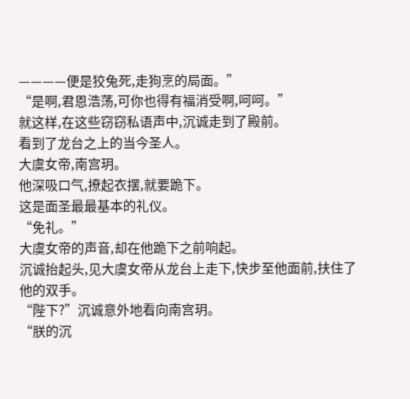————便是狡兔死,走狗烹的局面。”
“是啊,君恩浩荡,可你也得有福消受啊,呵呵。”
就这样,在这些窃窃私语声中,沉诚走到了殿前。
看到了龙台之上的当今圣人。
大虞女帝,南宫玥。
他深吸口气,撩起衣摆,就要跪下。
这是面圣最最基本的礼仪。
“免礼。”
大虞女帝的声音,却在他跪下之前响起。
沉诚抬起头,见大虞女帝从龙台上走下,快步至他面前,扶住了他的双手。
“陛下?”沉诚意外地看向南宫玥。
“朕的沉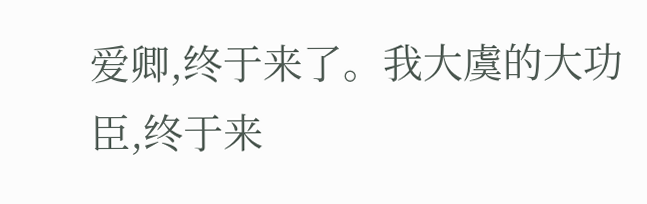爱卿,终于来了。我大虞的大功臣,终于来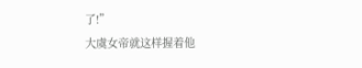了!”
大虞女帝就这样握着他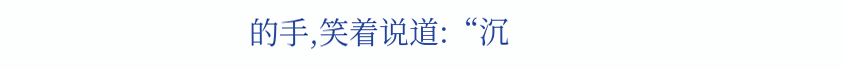的手,笑着说道:“沉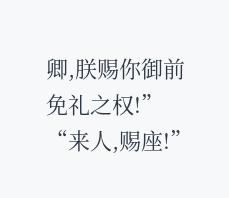卿,朕赐你御前免礼之权!”
“来人,赐座!”